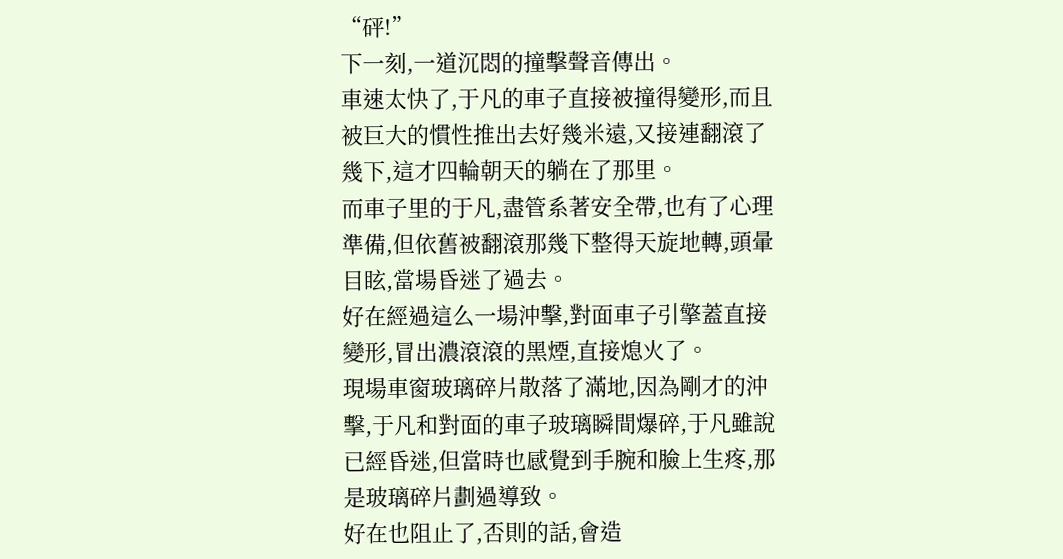“砰!”
下一刻,一道沉悶的撞擊聲音傳出。
車速太快了,于凡的車子直接被撞得變形,而且被巨大的慣性推出去好幾米遠,又接連翻滾了幾下,這才四輪朝天的躺在了那里。
而車子里的于凡,盡管系著安全帶,也有了心理準備,但依舊被翻滾那幾下整得天旋地轉,頭暈目眩,當場昏迷了過去。
好在經過這么一場沖擊,對面車子引擎蓋直接變形,冒出濃滾滾的黑煙,直接熄火了。
現場車窗玻璃碎片散落了滿地,因為剛才的沖擊,于凡和對面的車子玻璃瞬間爆碎,于凡雖說已經昏迷,但當時也感覺到手腕和臉上生疼,那是玻璃碎片劃過導致。
好在也阻止了,否則的話,會造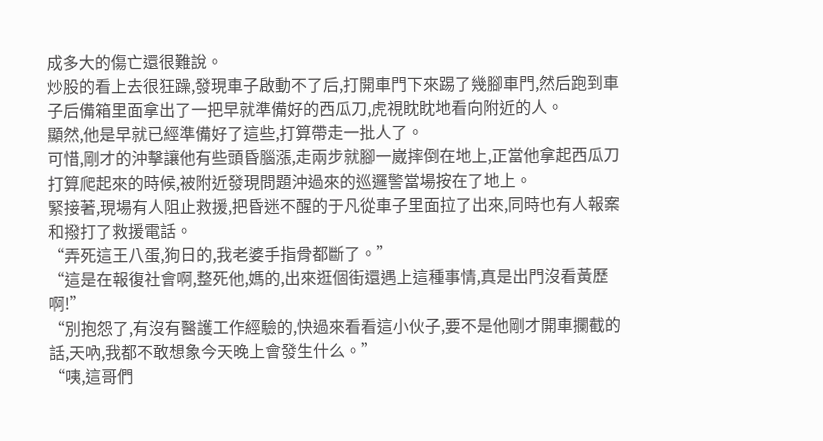成多大的傷亡還很難說。
炒股的看上去很狂躁,發現車子啟動不了后,打開車門下來踢了幾腳車門,然后跑到車子后備箱里面拿出了一把早就準備好的西瓜刀,虎視眈眈地看向附近的人。
顯然,他是早就已經準備好了這些,打算帶走一批人了。
可惜,剛才的沖擊讓他有些頭昏腦漲,走兩步就腳一崴摔倒在地上,正當他拿起西瓜刀打算爬起來的時候,被附近發現問題沖過來的巡邏警當場按在了地上。
緊接著,現場有人阻止救援,把昏迷不醒的于凡從車子里面拉了出來,同時也有人報案和撥打了救援電話。
“弄死這王八蛋,狗日的,我老婆手指骨都斷了。”
“這是在報復社會啊,整死他,媽的,出來逛個街還遇上這種事情,真是出門沒看黃歷啊!”
“別抱怨了,有沒有醫護工作經驗的,快過來看看這小伙子,要不是他剛才開車攔截的話,天吶,我都不敢想象今天晚上會發生什么。”
“咦,這哥們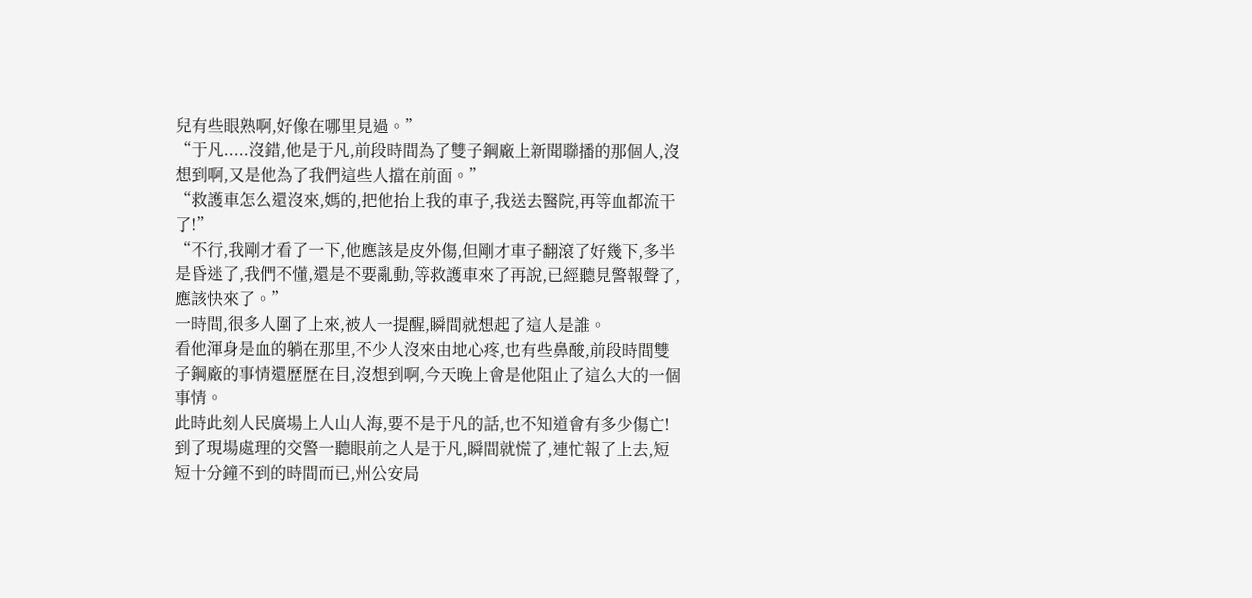兒有些眼熟啊,好像在哪里見過。”
“于凡.....沒錯,他是于凡,前段時間為了雙子鋼廠上新聞聯播的那個人,沒想到啊,又是他為了我們這些人擋在前面。”
“救護車怎么還沒來,媽的,把他抬上我的車子,我送去醫院,再等血都流干了!”
“不行,我剛才看了一下,他應該是皮外傷,但剛才車子翻滾了好幾下,多半是昏迷了,我們不懂,還是不要亂動,等救護車來了再說,已經聽見警報聲了,應該快來了。”
一時間,很多人圍了上來,被人一提醒,瞬間就想起了這人是誰。
看他渾身是血的躺在那里,不少人沒來由地心疼,也有些鼻酸,前段時間雙子鋼廠的事情還歷歷在目,沒想到啊,今天晚上會是他阻止了這么大的一個事情。
此時此刻人民廣場上人山人海,要不是于凡的話,也不知道會有多少傷亡!
到了現場處理的交警一聽眼前之人是于凡,瞬間就慌了,連忙報了上去,短短十分鐘不到的時間而已,州公安局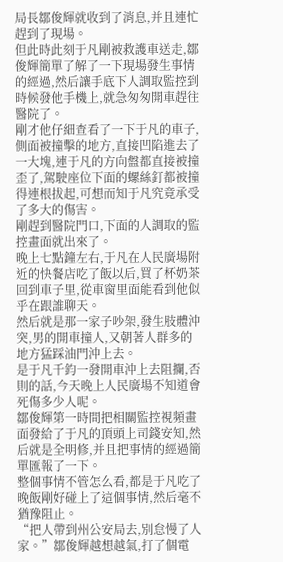局長鄒俊輝就收到了消息,并且連忙趕到了現場。
但此時此刻于凡剛被救護車送走,鄒俊輝簡單了解了一下現場發生事情的經過,然后讓手底下人調取監控到時候發他手機上,就急匆匆開車趕往醫院了。
剛才他仔細查看了一下于凡的車子,側面被撞擊的地方,直接凹陷進去了一大塊,連于凡的方向盤都直接被撞歪了,駕駛座位下面的螺絲釘都被撞得連根拔起,可想而知于凡究竟承受了多大的傷害。
剛趕到醫院門口,下面的人調取的監控畫面就出來了。
晚上七點鐘左右,于凡在人民廣場附近的快餐店吃了飯以后,買了杯奶茶回到車子里,從車窗里面能看到他似乎在跟誰聊天。
然后就是那一家子吵架,發生肢體沖突,男的開車撞人,又朝著人群多的地方猛踩油門沖上去。
是于凡千鈞一發開車沖上去阻攔,否則的話,今天晚上人民廣場不知道會死傷多少人呢。
鄒俊輝第一時間把相關監控視頻畫面發給了于凡的頂頭上司錢安知,然后就是全明修,并且把事情的經過簡單匯報了一下。
整個事情不管怎么看,都是于凡吃了晚飯剛好碰上了這個事情,然后毫不猶豫阻止。
“把人帶到州公安局去,別怠慢了人家。”鄒俊輝越想越氣,打了個電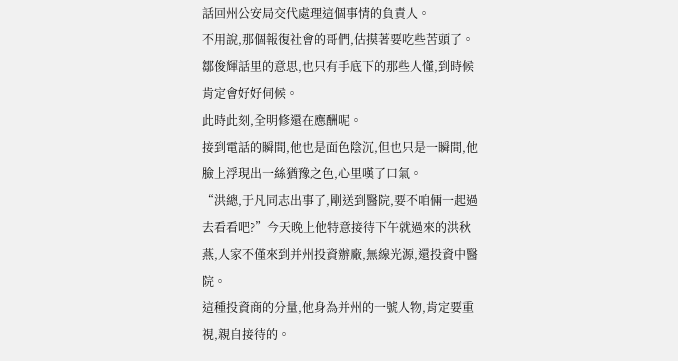話回州公安局交代處理這個事情的負責人。
不用說,那個報復社會的哥們,估摸著要吃些苦頭了。
鄒俊輝話里的意思,也只有手底下的那些人懂,到時候肯定會好好伺候。
此時此刻,全明修還在應酬呢。
接到電話的瞬間,他也是面色陰沉,但也只是一瞬間,他臉上浮現出一絲猶豫之色,心里嘆了口氣。
“洪總,于凡同志出事了,剛送到醫院,要不咱倆一起過去看看吧?”今天晚上他特意接待下午就過來的洪秋燕,人家不僅來到并州投資辦廠,無線光源,還投資中醫院。
這種投資商的分量,他身為并州的一號人物,肯定要重視,親自接待的。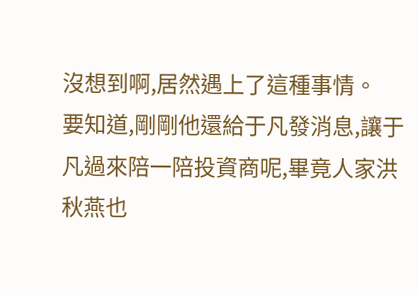沒想到啊,居然遇上了這種事情。
要知道,剛剛他還給于凡發消息,讓于凡過來陪一陪投資商呢,畢竟人家洪秋燕也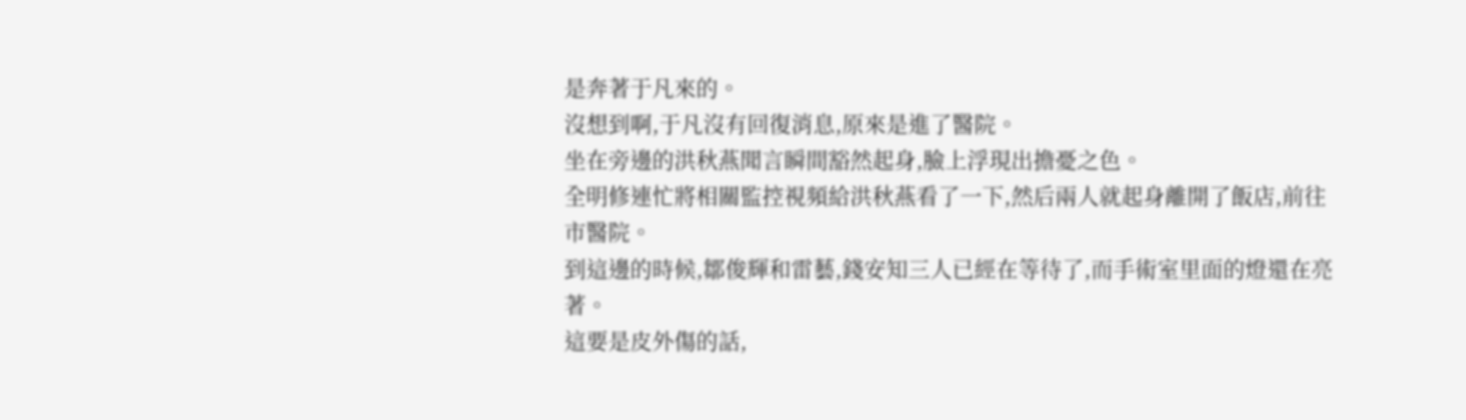是奔著于凡來的。
沒想到啊,于凡沒有回復消息,原來是進了醫院。
坐在旁邊的洪秋燕聞言瞬間豁然起身,臉上浮現出擔憂之色。
全明修連忙將相關監控視頻給洪秋燕看了一下,然后兩人就起身離開了飯店,前往市醫院。
到這邊的時候,鄒俊輝和雷藝,錢安知三人已經在等待了,而手術室里面的燈還在亮著。
這要是皮外傷的話,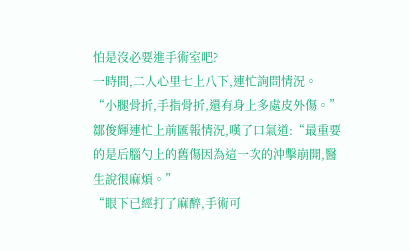怕是沒必要進手術室吧?
一時間,二人心里七上八下,連忙詢問情況。
“小腿骨折,手指骨折,還有身上多處皮外傷。”鄒俊輝連忙上前匯報情況,嘆了口氣道:“最重要的是后腦勺上的舊傷因為這一次的沖擊崩開,醫生說很麻煩。”
“眼下已經打了麻醉,手術可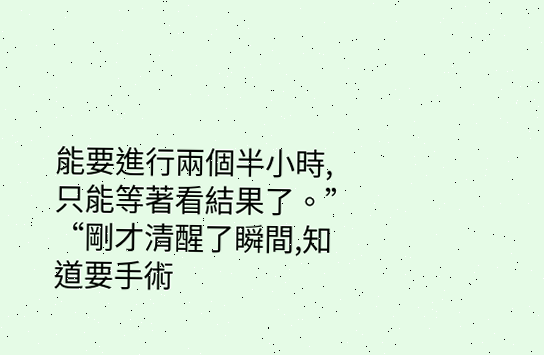能要進行兩個半小時,只能等著看結果了。”
“剛才清醒了瞬間,知道要手術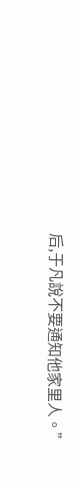后,于凡說不要通知他家里人。”